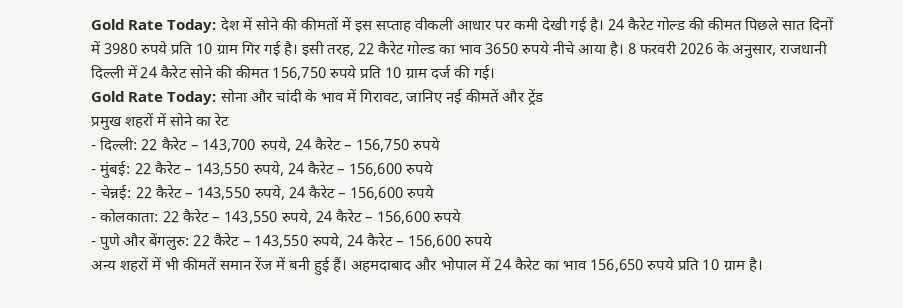Gold Rate Today: देश में सोने की कीमतों में इस सप्ताह वीकली आधार पर कमी देखी गई है। 24 कैरेट गोल्ड की कीमत पिछले सात दिनों में 3980 रुपये प्रति 10 ग्राम गिर गई है। इसी तरह, 22 कैरेट गोल्ड का भाव 3650 रुपये नीचे आया है। 8 फरवरी 2026 के अनुसार, राजधानी दिल्ली में 24 कैरेट सोने की कीमत 156,750 रुपये प्रति 10 ग्राम दर्ज की गई।
Gold Rate Today: सोना और चांदी के भाव में गिरावट, जानिए नई कीमतें और ट्रेंड
प्रमुख शहरों में सोने का रेट
- दिल्ली: 22 कैरेट – 143,700 रुपये, 24 कैरेट – 156,750 रुपये
- मुंबई: 22 कैरेट – 143,550 रुपये, 24 कैरेट – 156,600 रुपये
- चेन्नई: 22 कैरेट – 143,550 रुपये, 24 कैरेट – 156,600 रुपये
- कोलकाता: 22 कैरेट – 143,550 रुपये, 24 कैरेट – 156,600 रुपये
- पुणे और बेंगलुरु: 22 कैरेट – 143,550 रुपये, 24 कैरेट – 156,600 रुपये
अन्य शहरों में भी कीमतें समान रेंज में बनी हुई हैं। अहमदाबाद और भोपाल में 24 कैरेट का भाव 156,650 रुपये प्रति 10 ग्राम है।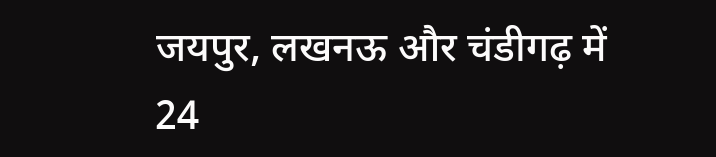जयपुर, लखनऊ और चंडीगढ़ में 24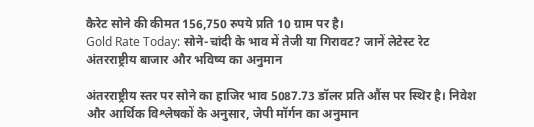कैरेट सोने की कीमत 156,750 रुपये प्रति 10 ग्राम पर है।
Gold Rate Today: सोने-चांदी के भाव में तेजी या गिरावट? जानें लेटेस्ट रेट
अंतरराष्ट्रीय बाजार और भविष्य का अनुमान

अंतरराष्ट्रीय स्तर पर सोने का हाजिर भाव 5087.73 डॉलर प्रति औंस पर स्थिर है। निवेश और आर्थिक विश्लेषकों के अनुसार, जेपी मॉर्गन का अनुमान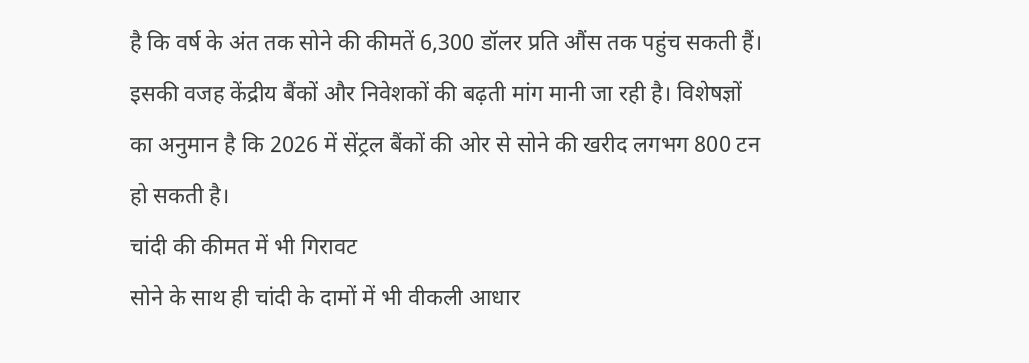है कि वर्ष के अंत तक सोने की कीमतें 6,300 डॉलर प्रति औंस तक पहुंच सकती हैं। इसकी वजह केंद्रीय बैंकों और निवेशकों की बढ़ती मांग मानी जा रही है। विशेषज्ञों का अनुमान है कि 2026 में सेंट्रल बैंकों की ओर से सोने की खरीद लगभग 800 टन हो सकती है।
चांदी की कीमत में भी गिरावट
सोने के साथ ही चांदी के दामों में भी वीकली आधार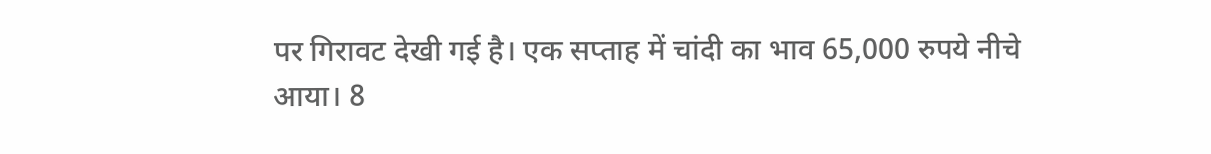पर गिरावट देखी गई है। एक सप्ताह में चांदी का भाव 65,000 रुपये नीचे आया। 8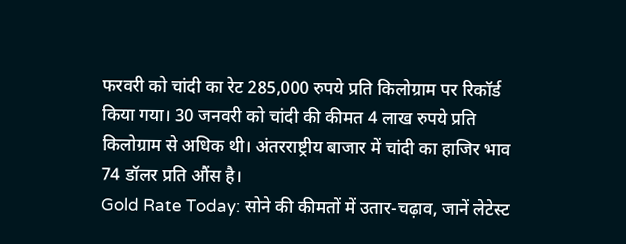फरवरी को चांदी का रेट 285,000 रुपये प्रति किलोग्राम पर रिकॉर्ड किया गया। 30 जनवरी को चांदी की कीमत 4 लाख रुपये प्रति किलोग्राम से अधिक थी। अंतरराष्ट्रीय बाजार में चांदी का हाजिर भाव 74 डॉलर प्रति औंस है।
Gold Rate Today: सोने की कीमतों में उतार-चढ़ाव, जानें लेटेस्ट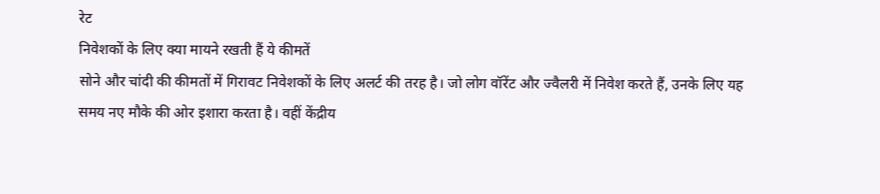रेट
निवेशकों के लिए क्या मायने रखती हैं ये कीमतें
सोने और चांदी की कीमतों में गिरावट निवेशकों के लिए अलर्ट की तरह है। जो लोग वॉरेंट और ज्वैलरी में निवेश करते हैं, उनके लिए यह समय नए मौके की ओर इशारा करता है। वहीं केंद्रीय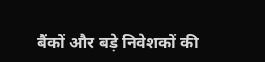बैंकों और बड़े निवेशकों की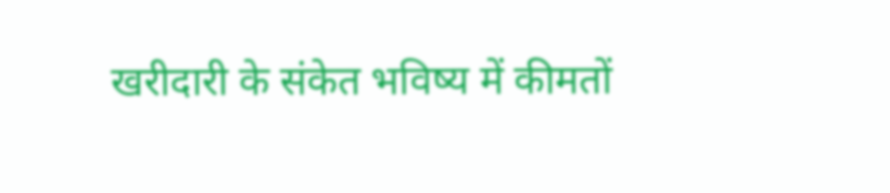खरीदारी के संकेत भविष्य में कीमतों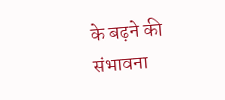के बढ़ने की संभावना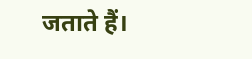जताते हैं।